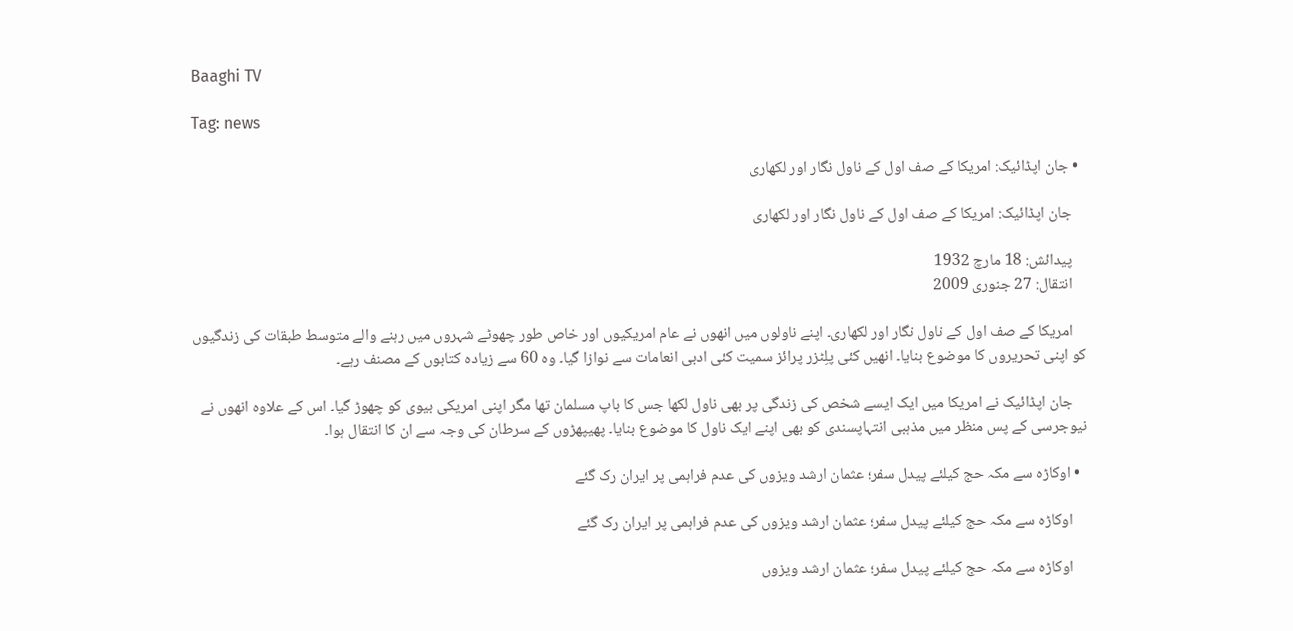Baaghi TV

Tag: news

  • جان اپڈائیک: امریکا کے صف اول کے ناول نگار اور لکھاری

    جان اپڈائیک: امریکا کے صف اول کے ناول نگار اور لکھاری

    پیدائش: 18 مارچ 1932
    انتقال: 27 جنوری 2009

    امریکا کے صف اول کے ناول نگار اور لکھاری۔ اپنے ناولوں میں انھوں نے عام امریکیوں اور خاص طور چھوٹے شہروں میں رہنے والے متوسط طبقات کی زندگیوں کو اپنی تحریروں کا موضوع بنایا۔ انھیں کئی پلِٹزر پرائز سمیت کئی ادبی انعامات سے نوازا گیا۔ وہ 60 سے زیادہ کتابوں کے مصنف رہے۔

    جان اپڈائیک نے امریکا میں ایک ایسے شخص کی زندگی پر بھی ناول لکھا جس کا باپ مسلمان تھا مگر اپنی امریکی بیوی کو چھوڑ گیا۔ اس کے علاوہ انھوں نے نیوجرسی کے پس منظر میں مذہبی انتہاپسندی کو بھی اپنے ایک ناول کا موضوع بنایا۔ پھیپھڑوں کے سرطان کی وجہ سے ان کا انتقال ہوا۔

  • اوکاڑہ سے مکہ حج کیلئے پیدل سفر؛ عثمان ارشد ویزوں کی عدم فراہمی پر ایران رک گئے

    اوکاڑہ سے مکہ حج کیلئے پیدل سفر؛ عثمان ارشد ویزوں کی عدم فراہمی پر ایران رک گئے

    اوکاڑہ سے مکہ حج کیلئے پیدل سفر؛ عثمان ارشد ویزوں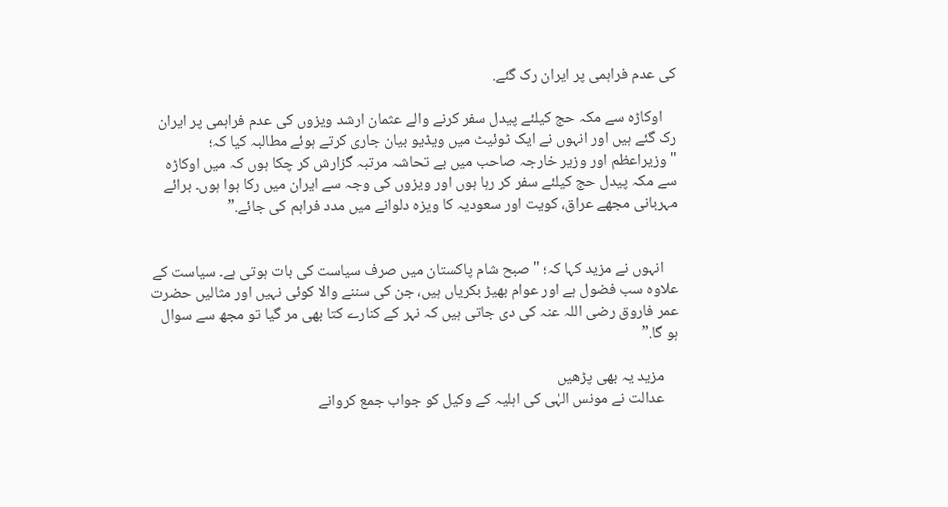کی عدم فراہمی پر ایران رک گئے.

    اوکاڑہ سے مکہ حج کیلئے پیدل سفر کرنے والے عثمان ارشد ویزوں کی عدم فراہمی پر ایران رک گئے ہیں اور انہوں نے ایک ٹوئیٹ میں ویڈیو بیان جاری کرتے ہوئے مطالبہ کیا کہ؛ "وزیراعظم اور وزیر خارجہ صاحب میں بے تحاشہ مرتبہ گزارش کر چکا ہوں کہ میں اوکاڑہ سے مکہ پیدل حج کیلئے سفر کر رہا ہوں اور ویزوں کی وجہ سے ایران میں رکا ہوا ہوں۔ برائے مہربانی مجھے عراق، کویت اور سعودیہ کا ویزہ دلوانے میں مدد فراہم کی جائے.”


    انہوں نے مزید کہا کہ؛ "صبح شام پاکستان میں صرف سیاست کی بات ہوتی ہے۔ سیاست کے علاوہ سب فضول ہے اور عوام بھیڑ بکریاں ہیں، جن کی سننے والا کوئی نہیں اور مثالیں حضرت عمر فاروق رضی اللہ عنہ کی دی جاتی ہیں کہ نہر کے کنارے کتا بھی مر گیا تو مجھ سے سوال ہو گا.”

    مزید یہ بھی پڑھیں
    عدالت نے مونس الہٰی کی اہلیہ کے وکیل کو جواب جمع کروانے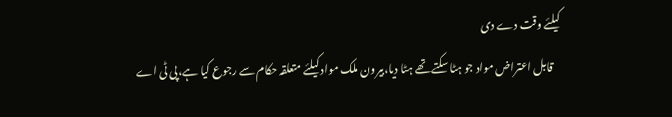کیلئے وقت دے دی
    قابل اعتراض مواد جو ہٹا سکتے تھے ہٹا دیا،بیرون ملک مواد کیلئے متعلقہ حکام سے رجوع کیا ہے،پی ٹی اے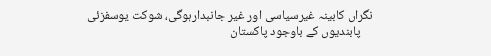نگراں کابینہ غیرسیاسی اور غیر جانبدارہوگی، شوکت یوسفزئی
    پابندیوں کے باوجود پاکستان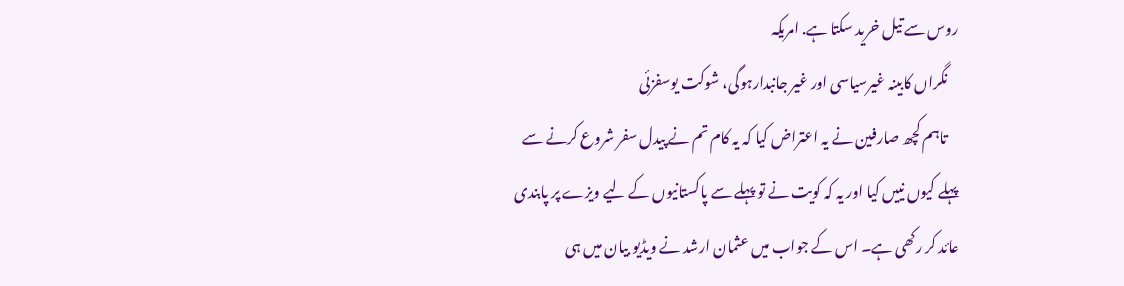روس سے تیل خرید سکتا ہے. امریکہ
    نگراں کابینہ غیرسیاسی اور غیر جانبدارہوگی، شوکت یوسفزئی
    تاہم کچھ صارفین نے یہ اعتراض کیا کہ یہ کام تم نے پیدل سفر شروع کرنے سے پہلے کیوں نییں کیا اور یہ کہ کویت نے تو پہلے سے پاکستانیوں کے لیے ویزے پر پابندی عائد کر رکھی ہے۔ اس کے جواب میں عثمان ارشد نے ویڈیو بیان میں ہی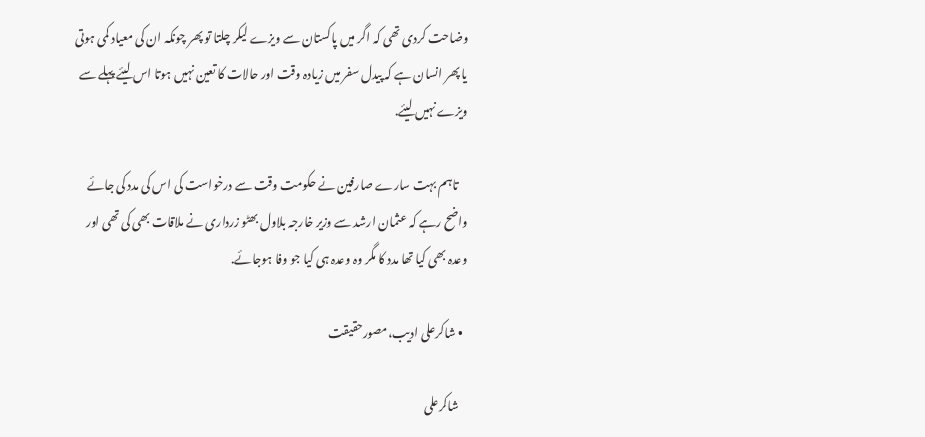وضاحت کردی تھی کہ اگر میں پاکستان سے ویزے لیکر چلتا تو پھر چونکہ ان کی معیاد کمی ہوتی یا پھر انسان ہے کہ پیدل سفر میں زیادہ وقت اور حالات کا تعین نہیں ہوتا اس لیئے پہلے سے ویزے نہیں لیئے.

    تاہم بہت سارے صارفین نے حکومت وقت سے درخواست کی اس کی مدد کی جائے واضح رہے کہ عثمان ارشد سے وزیر خارجہ بلاول بھٹو زرداری نے ملاقات بھی کی تھی اور وعدہ بھی کیا تھا مدد کا مگر وہ وعدہ ہی کیا جو وفا ہوجائے.

  • شاکرعلی ادیب،مصورحقیقت

    شاکرعلی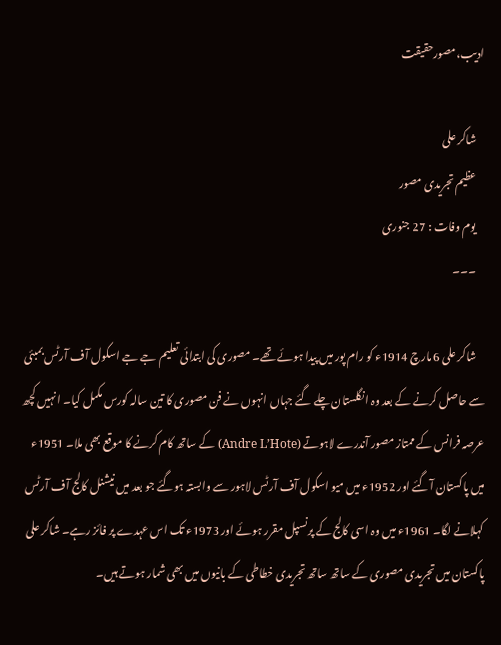ادیب،مصورحقیقت

    شاکر علی
    عظیم تجریدی مصور
    یوم وفات : 27 جنوری
    ۔۔۔

    شاکر علی 6 مارچ 1914ء کو رام پور میں پیدا ہوئے تھے۔ مصوری کی ابتدائی تعلیم جے جے اسکول آف آرٹس بمبئی سے حاصل کرنے کے بعد وہ انگلستان چلے گئے جہاں انہوں نے فن مصوری کا تین سالہ کورس مکمل کیا۔ انہیں کچھ عرصہ فرانس کے ممتاز مصور آندرے لاہوتے (Andre L’Hote) کے ساتھ کام کرنے کا موقع بھی ملا۔ 1951ء میں پاکستان آگئے اور 1952ء میں میو اسکول آف آرٹس لاہور سے وابستہ ہوگئے جو بعد میں نیشنل کالج آف آرٹس کہلانے لگا۔ 1961ء میں وہ اسی کالج کے پرنسپل مقرر ہوئے اور 1973ء تک اس عہدے پر فائز رہے۔ شاکر علی پاکستان میں تجریدی مصوری کے ساتھ ساتھ تجریدی خطاطی کے بانیوں میں بھی شمار ہوتے ہیں۔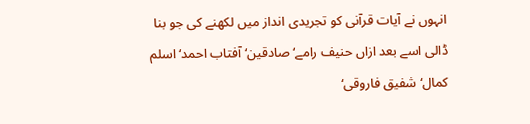انہوں نے آیات قرآنی کو تجریدی انداز میں لکھنے کی جو بنا ڈالی اسے بعد ازاں حنیف رامے‘ صادقین‘ آفتاب احمد‘ اسلم کمال‘ شفیق فاروقی‘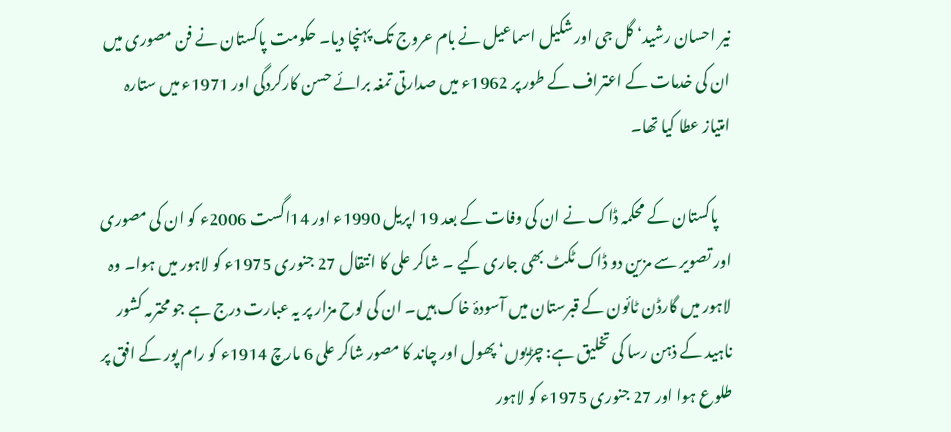نیر احسان رشید‘ گل جی اور شکیل اسماعیل نے بام عروج تک پہنچا دیا۔ حکومت پاکستان نے فن مصوری میں ان کی خدمات کے اعتراف کے طور پر 1962ء میں صدارتی تمغہ برائے حسن کارکردگی اور 1971ء میں ستارہ امتیاز عطا کیا تھا۔

    پاکستان کے محکمہ ڈاک نے ان کی وفات کے بعد 19 اپریل 1990ء اور 14اگست 2006ء کو ان کی مصوری اور تصویر سے مزین دو ڈاک ٹکٹ بھی جاری کیے ۔ شاکر علی کا انتقال 27 جنوری 1975ء کو لاہور میں ہوا۔ وہ لاہور میں گارڈن ٹائون کے قبرستان میں آسودۂ خاک ہیں۔ ان کی لوح مزار پر یہ عبارت درج ہے جو محترمہ کشور ناہید کے ذہن رسا کی تخلیق ہے: چڑیوں‘ پھول اور چاند کا مصور شاکر علی 6 مارچ 1914ء کو رام پور کے افق پر طلوع ہوا اور 27 جنوری 1975ء کو لاہور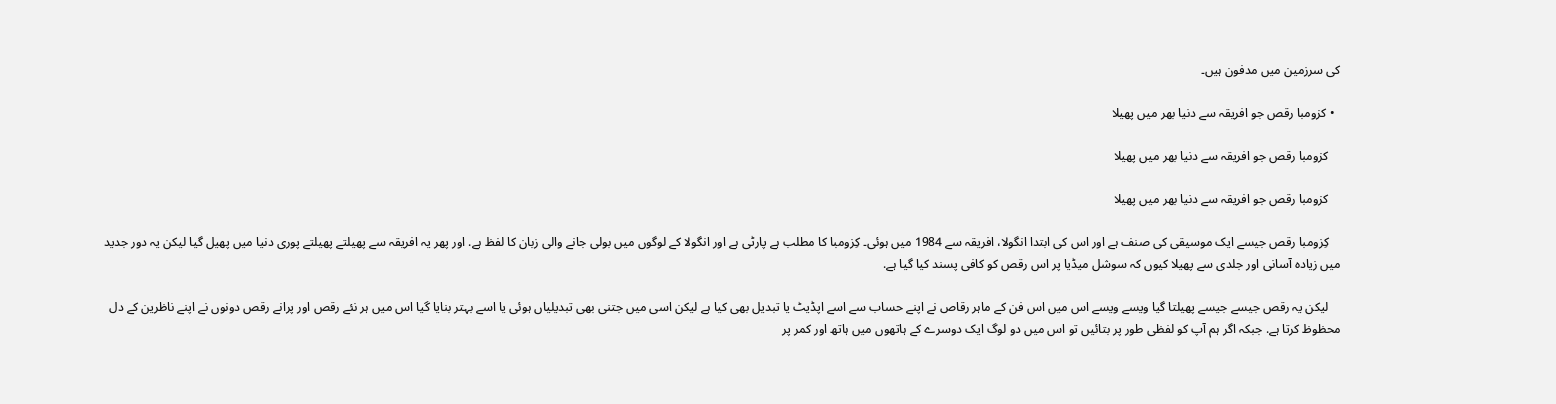کی سرزمین میں مدفون ہیں۔

  • کزومبا رقص جو افریقہ سے دنیا بھر میں پھیلا

    کزومبا رقص جو افریقہ سے دنیا بھر میں پھیلا

    کزومبا رقص جو افریقہ سے دنیا بھر میں پھیلا

    کِزومبا رقص جیسے ایک موسیقی کی صنف ہے اور اس کی ابتدا انگولا، افریقہ سے 1984 میں ہوئی۔ کِزومبا کا مطلب ہے پارٹی ہے اور انگولا کے لوگوں میں بولی جانے والی زبان کا لفظ ہے. اور پھر یہ افریقہ سے پھیلتے پھیلتے پوری دنیا میں پھیل گیا لیکن یہ دور جدید میں زیادہ آسانی اور جلدی سے پھیلا کیوں کہ سوشل میڈیا پر اس رقص کو کافی پسند کیا گیا ہے.

    لیکن یہ رقص جیسے جیسے پھیلتا گیا ویسے ویسے اس میں اس فن کے ماہر رقاص نے اپنے حساب سے اسے اپڈیٹ یا تبدیل بھی کیا ہے لیکن اسی میں جتنی بھی تبدیلیاں ہوئی یا اسے بہتر بنایا گیا اس میں ہر نئے رقص اور پرانے رقص دونوں نے اپنے ناظرین کے دل محظوظ کرتا ہے. جبکہ اگر ہم آپ کو لفظی طور پر بتائیں تو اس میں دو لوگ ایک دوسرے کے ہاتھوں میں ہاتھ اور کمر پر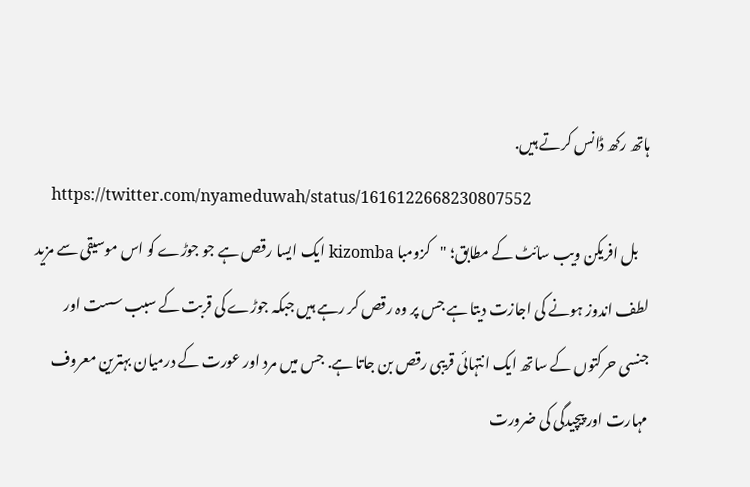ہاتھ رکھ ڈانس کرتے ہیں.
    https://twitter.com/nyameduwah/status/1616122668230807552
    بل افریکن ویب سائٹ کے مطابق؛ "کزومبا kizomba ایک ایسا رقص ہے جو جوڑے کو اس موسیقی سے مزید لطف اندوز ہونے کی اجازت دیتا ہے جس پر وہ رقص کر رہے ہیں جبکہ جوڑے کی قربت کے سبب سست اور جنسی حرکتوں کے ساتھ ایک انتہائی قریبی رقص بن جاتا ہے. جس میں مرد اور عورت کے درمیان بہترین معروف مہارت اور پیچیدگی کی ضرورت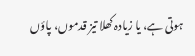ہوتی ہے، یا زیادہ کھلا تیز قدموں، پاؤں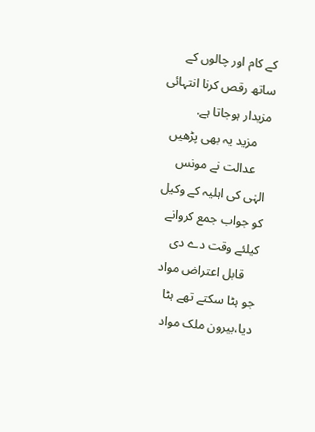کے کام اور چالوں کے ساتھ رقص کرنا انتہائی مزیدار ہوجاتا ہے.
    مزید یہ بھی پڑھیں
    عدالت نے مونس الہٰی کی اہلیہ کے وکیل کو جواب جمع کروانے کیلئے وقت دے دی
    قابل اعتراض مواد جو ہٹا سکتے تھے ہٹا دیا،بیرون ملک مواد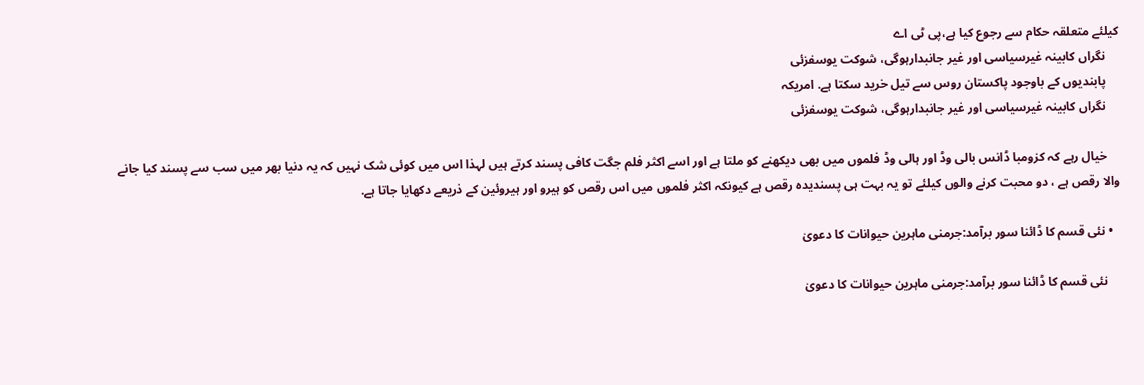کیلئے متعلقہ حکام سے رجوع کیا ہے،پی ٹی اے
    نگراں کابینہ غیرسیاسی اور غیر جانبدارہوگی، شوکت یوسفزئی
    پابندیوں کے باوجود پاکستان روس سے تیل خرید سکتا ہے. امریکہ
    نگراں کابینہ غیرسیاسی اور غیر جانبدارہوگی، شوکت یوسفزئی

    خیال رہے کہ کزومبا ڈانس بالی وڈ اور ہالی وڈ فلموں میں بھی دیکھنے کو ملتا ہے اور اسے اکثر فلم جگت کافی پسند کرتے ہیں لہذا اس میں کوئی شک نہیں کہ یہ دنیا بھر میں سب سے پسند کیا جانے والا رقص ہے ، دو محبت کرنے والوں کیلئے تو یہ بہت ہی پسندیدہ رقص ہے کیونکہ اکثر فلموں میں اس رقص کو ہیرو اور ہیروئین کے ذریعے دکھایا جاتا ہے.

  • نئی قسم کا ڈائنا سور برآمد:جرمنی ماہرین حیوانات کا دعویٰ

    نئی قسم کا ڈائنا سور برآمد:جرمنی ماہرین حیوانات کا دعویٰ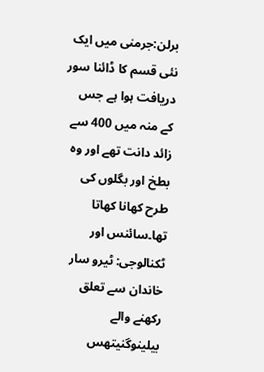برلن:جرمنی میں ایک نئی قسم کا ڈائنا سور دریافت ہوا ہے جس کے منہ میں 400 سے زائد دانت تھے اور وہ بطخ اور بگلوں کی طرح کھانا کھاتا تھا۔سائنس اور ٹکنالوجی: ٹیرو سار خاندان سے تعلق رکھنے والے بیلینوگنیتھس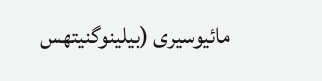مائیوسیری (بیلینوگنیتھس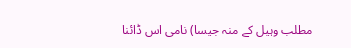مطلب وہیل کے منہ جیسا) نامی اس ڈائنا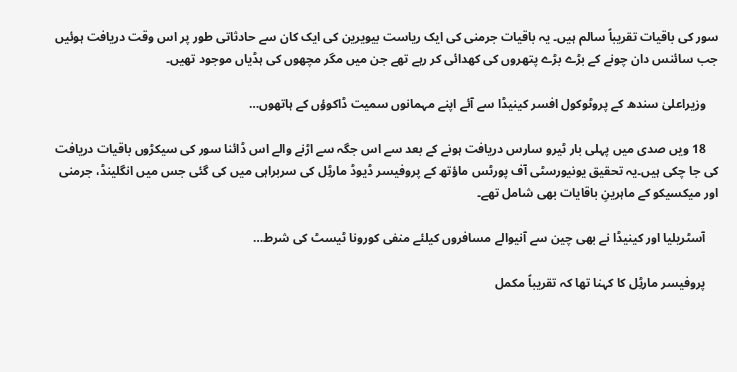سور کی باقیات تقریباً سالم ہیں۔ یہ باقیات جرمنی کی ایک ریاست بیویرین کی ایک کان سے حادثاتی طور پر اس وقت دریافت ہوئیں جب سائنس دان چونے کے بڑے بڑے پتھروں کی کھدائی کر رہے تھے جن میں مگر مچھوں کی ہڈیاں موجود تھیں۔

    وزیراعلیٰ سندھ کے پروٹوکول افسر کینیڈا سے آئے اپنے مہمانوں سمیت ڈاکوؤں کے ہاتھوں…

    18 ویں صدی میں پہلی بار ٹیرو سارس دریافت ہونے کے بعد سے اس جگہ سے اڑنے والے اس ڈائنا سور کی سیکڑوں باقیات دریافت کی جا چکی ہیں۔یہ تحقیق یونیورسٹی آف پورٹس ماؤتھ کے پروفیسر ڈیوڈ مارٹِل کی سربراہی میں کی گئی جس میں انگلینڈ، جرمنی اور میکسیکو کے ماہرینِ باقایات بھی شامل تھے۔

    آسٹریلیا اور کینیڈا نے بھی چین سے آنیوالے مسافروں کیلئے منفی کورونا ٹیسٹ کی شرط…

    پروفیسر مارٹِل کا کہنا تھا کہ تقریباً مکمل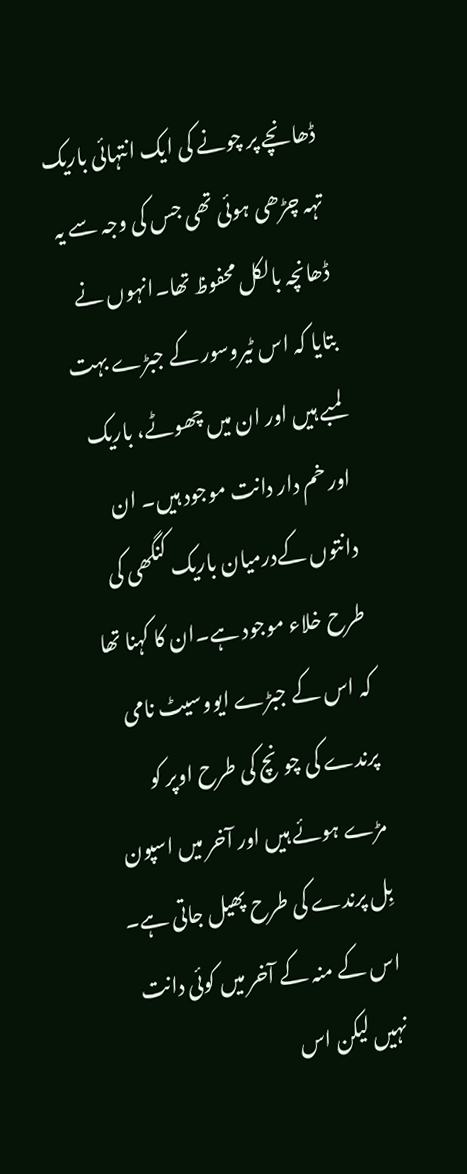ڈھانچے پر چونے کی ایک انتہائی باریک تہہ چڑھی ہوئی تھی جس کی وجہ سے یہ ڈھانچہ بالکل محفوظ تھا۔انہوں نے بتایا کہ اس ٹیروسور کے جبڑے بہت لمبے ہیں اور ان میں چھوٹے، باریک اور خم دار دانت موجود ہیں۔ ان دانتوں کےدرمیان باریک کنگھی کی طرح خلاء موجود ہے۔ان کا کہنا تھا کہ اس کے جبڑے ایووسیٹ نامی پرندے کی چونچ کی طرح اوپر کو مڑے ہوئے ہیں اور آخر میں اسپون بِل پرندے کی طرح پھیل جاتی ہے۔ اس کے منہ کے آخر میں کوئی دانت نہیں لیکن اس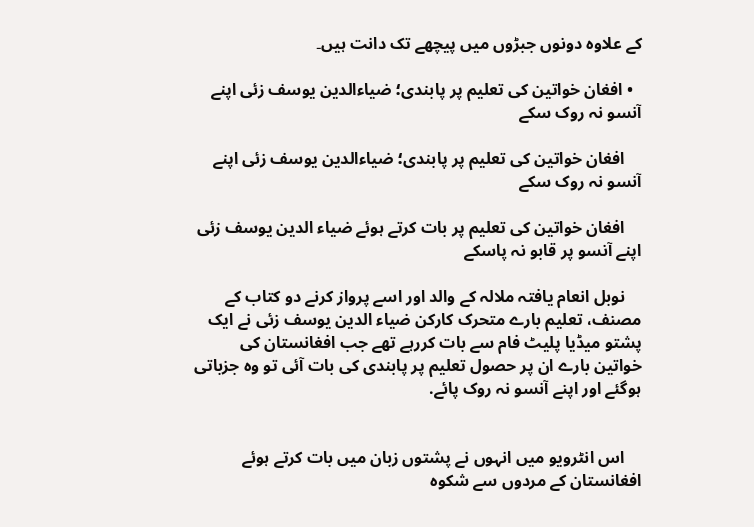کے علاوہ دونوں جبڑوں میں پیچھے تک دانت ہیں۔

  • افغان خواتین کی تعلیم پر پابندی؛ ضیاءالدین یوسف زئی اپنے آنسو نہ روک سکے

    افغان خواتین کی تعلیم پر پابندی؛ ضیاءالدین یوسف زئی اپنے آنسو نہ روک سکے

    افغان خواتین کی تعلیم پر بات کرتے ہوئے ضیاء الدین یوسف زئی اپنے آنسو پر قابو نہ پاسکے

    نوبل انعام یافتہ ملالہ کے والد اور اسے پرواز کرنے دو کتاب کے مصنف، تعلیم بارے متحرک کارکن ضیاء الدین یوسف زئی نے ایک پشتو میڈیا پلیٹ فام سے بات کررہے تھے جب افغانستان کی خواتین بارے ان پر حصول تعلیم پر پابندی کی بات آئی تو وہ جزباتی ہوگئے اور اپنے آنسو نہ روک پائے.


    اس انٹرویو میں انہوں نے پشتوں زبان میں بات کرتے ہوئے افغانستان کے مردوں سے شکوہ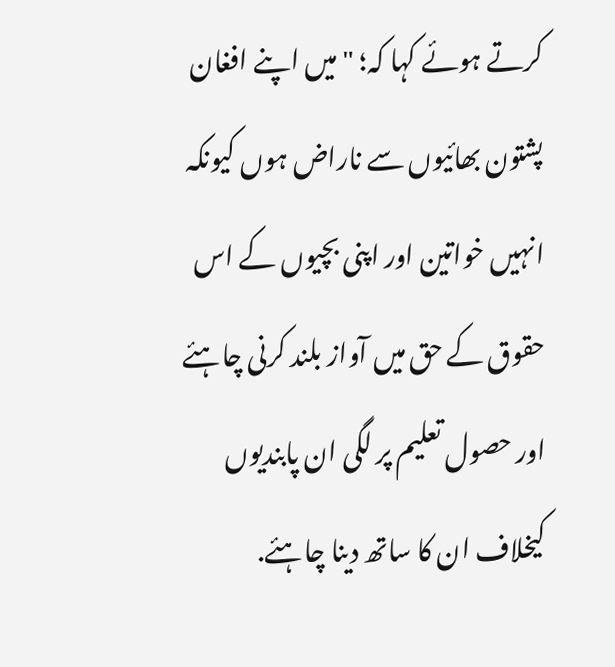کرتے ہوئے کہا کہ؛ "میں اپنے افغان پشتون بھائیوں سے ناراض ہوں کیونکہ انہیں خواتین اور اپنی بچیوں کے اس حقوق کے حق میں آواز بلند کرنی چاہئے اور حصول تعلیم پر لگی ان پابندیوں کیخلاف ان کا ساتھ دینا چاہئے.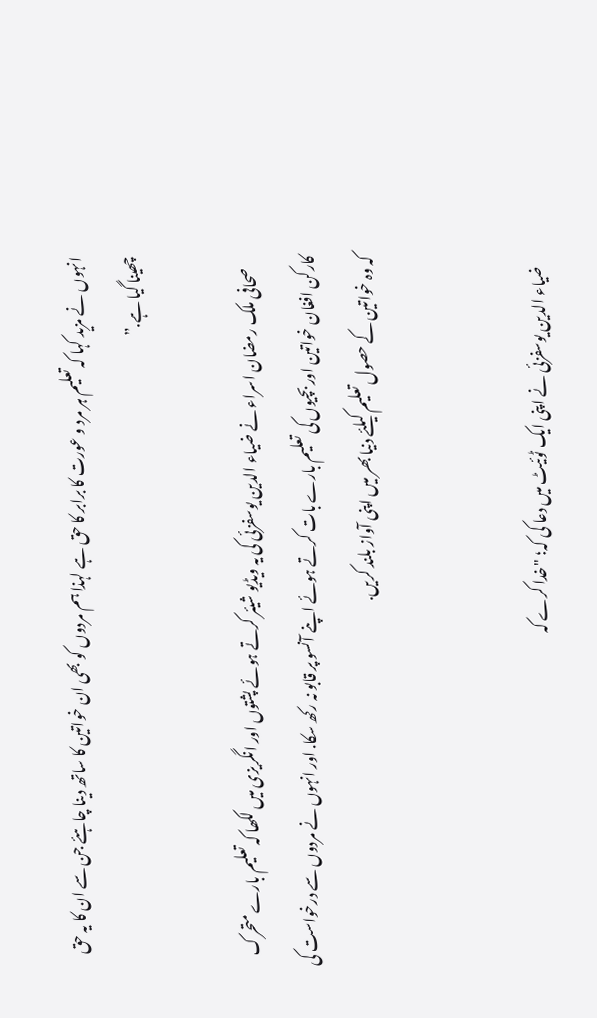انہوں نے مزید کہا کہ تعلیم ہر مرد و عورت کا برابر کا حق ہے لہذا ہم مردوں کو بھی ان خواتین کا ساتھ دینا چاہئے جن سے ان کا یہ حق چھینا گیا ہے.”

    صحافی ملک رمضان اسراء نے ضیاء الدین یوسفزئی کی یہ ویڈیو شیئر کرتے ہوئے پشتوں اور انگریزی میں لکھا کہ تعلیم بارے متحرک کارکن افغان خواتین اور بچیوں کی تعلیم بارے بات کرتے ہوئے اپنے آنسو پر قابو نہ رکھ سکا. اور انہوں نے مردوں سے درخواست کی کہ وہ خواتین کے حصول تعلیم کیلئے دنیا بھر میں اپنی آواز بلند کریں.


    ضیاء الدین یوسفزئی نے اپنی ایک ٹوئیٹ میں دعا کی کہ؛ "خدا کرے کہ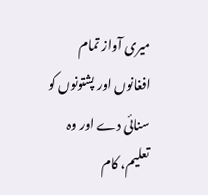میری آواز تمام افغانوں اور پشتونوں کو سنائی دے اور وہ تعلیم، کام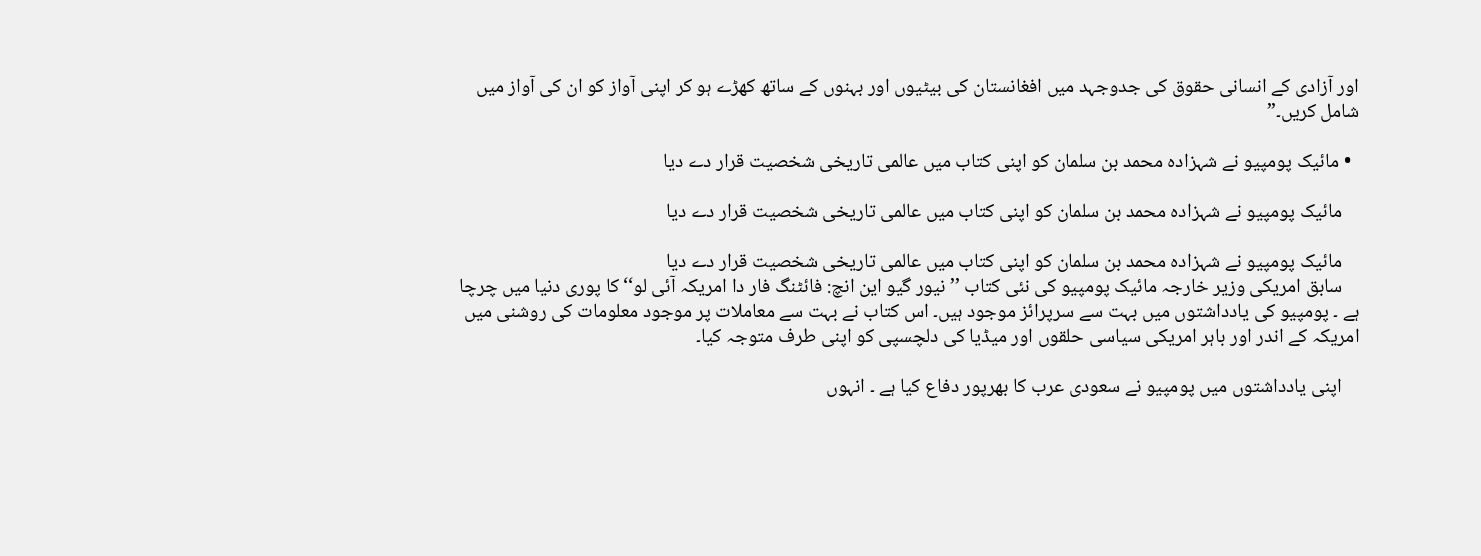اور آزادی کے انسانی حقوق کی جدوجہد میں افغانستان کی بیٹیوں اور بہنوں کے ساتھ کھڑے ہو کر اپنی آواز کو ان کی آواز میں شامل کریں۔”

  • مائیک پومپیو نے شہزادہ محمد بن سلمان کو اپنی کتاب میں عالمی تاریخی شخصیت قرار دے دیا

    مائیک پومپیو نے شہزادہ محمد بن سلمان کو اپنی کتاب میں عالمی تاریخی شخصیت قرار دے دیا

    مائیک پومپیو نے شہزادہ محمد بن سلمان کو اپنی کتاب میں عالمی تاریخی شخصیت قرار دے دیا
    سابق امریکی وزیر خارجہ مائیک پومپیو کی نئی کتاب ’’ نیور گیو این انچ: فائٹنگ فار دا امریکہ آئی لو‘‘ کا پوری دنیا میں چرچا ہے ۔ پومپیو کی یادداشتوں میں بہت سے سرپرائز موجود ہیں۔ اس کتاب نے بہت سے معاملات پر موجود معلومات کی روشنی میں امریکہ کے اندر اور باہر امریکی سیاسی حلقوں اور میڈیا کی دلچسپی کو اپنی طرف متوجہ کیا۔

    اپنی یادداشتوں میں پومپیو نے سعودی عرب کا بھرپور دفاع کیا ہے ۔ انہوں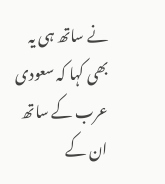نے ساتھ ہی یہ بھی کہا کہ سعودی عرب کے ساتھ ان کے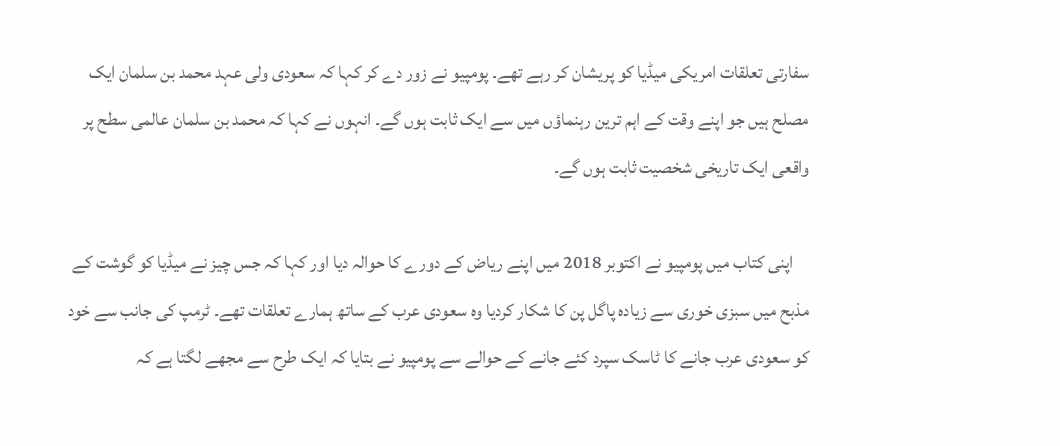سفارتی تعلقات امریکی میڈیا کو پریشان کر رہے تھے۔ پومپیو نے زور دے کر کہا کہ سعودی ولی عہد محمد بن سلمان ایک مصلح ہیں جو اپنے وقت کے اہم ترین رہنماؤں میں سے ایک ثابت ہوں گے۔ انہوں نے کہا کہ محمد بن سلمان عالمی سطح پر واقعی ایک تاریخی شخصیت ثابت ہوں گے۔

    اپنی کتاب میں پومپیو نے اکتوبر 2018 میں اپنے ریاض کے دورے کا حوالہ دیا اور کہا کہ جس چیز نے میڈیا کو گوشت کے مذبح میں سبزی خوری سے زیادہ پاگل پن کا شکار کردیا وہ سعودی عرب کے ساتھ ہمارے تعلقات تھے۔ ٹرمپ کی جانب سے خود کو سعودی عرب جانے کا ٹاسک سپرد کئے جانے کے حوالے سے پومپیو نے بتایا کہ ایک طرح سے مجھے لگتا ہے کہ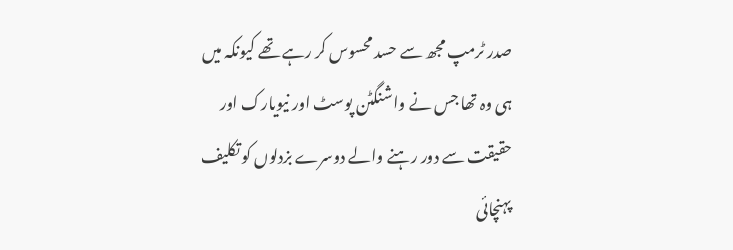صدر ٹرمپ مجھ سے حسد محسوس کر رہے تھے کیونکہ میں ہی وہ تھا جس نے واشنگٹن پوسٹ اور نیویارک اور حقیقت سے دور رہنے والے دوسرے بزدلوں کو تکلیف پہنچائی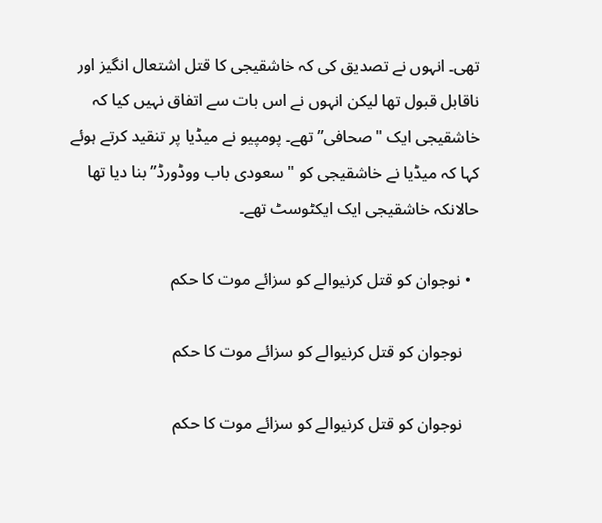تھی۔ انہوں نے تصدیق کی کہ خاشقیجی کا قتل اشتعال انگیز اور ناقابل قبول تھا لیکن انہوں نے اس بات سے اتفاق نہیں کیا کہ خاشقیجی ایک "صحافی” تھے۔ پومپیو نے میڈیا پر تنقید کرتے ہوئے کہا کہ میڈیا نے خاشقیجی کو "سعودی باب ووڈورڈ” بنا دیا تھا حالانکہ خاشقیجی ایک ایکٹوسٹ تھے۔

  • نوجوان کو قتل کرنیوالے کو سزائے موت کا حکم

    نوجوان کو قتل کرنیوالے کو سزائے موت کا حکم

    نوجوان کو قتل کرنیوالے کو سزائے موت کا حکم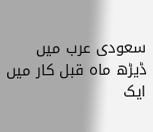سعودی عرب میں ڈیڑھ ماہ قبل کار میں ایک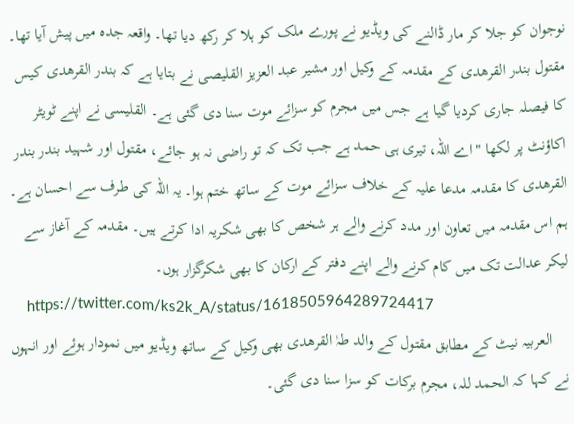نوجوان کو جلا کر مار ڈالنے کی ویڈیو نے پورے ملک کو ہلا کر رکھ دیا تھا۔ واقعہ جدہ میں پیش آیا تھا۔ مقتول بندر القرھدی کے مقدمہ کے وکیل اور مشیر عبد العزیز القلیصی نے بتایا ہے کہ بندر القرھدی کیس کا فیصلہ جاری کردیا گیا ہے جس میں مجرم کو سزائے موت سنا دی گئی ہے۔ القلیسی نے اپنے ٹویٹر اکاؤنٹ پر لکھا "اے اللہ، تیری ہی حمد ہے جب تک کہ تو راضی نہ ہو جائے، مقتول اور شہید بندر بندر القرھدی کا مقدمہ مدعا علیہ کے خلاف سزائے موت کے ساتھ ختم ہوا۔ یہ اللہ کی طرف سے احسان ہے۔ ہم اس مقدمہ میں تعاون اور مدد کرنے والے ہر شخص کا بھی شکریہ ادا کرتے ہیں۔ مقدمہ کے آغاز سے لیکر عدالت تک میں کام کرنے والے اپنے دفتر کے ارکان کا بھی شکرگزار ہوں۔
    https://twitter.com/ks2k_A/status/1618505964289724417
    العربیہ نیٹ کے مطابق مقتول کے والد طہٰ القرھدی بھی وکیل کے ساتھ ویڈیو میں نمودار ہوئے اور انہوں نے کہا کہ الحمد للہ، مجرم برکات کو سزا سنا دی گئی۔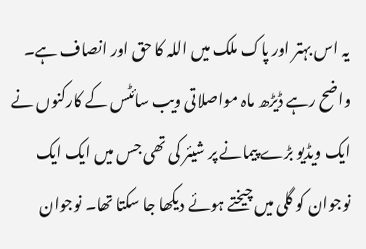یہ اس بہتر اور پاک ملک میں اللہ کا حق اور انصاف ہے۔ واضح رہے ڈیڑھ ماہ مواصلاتی ویب سائٹس کے کارکنوں نے ایک ویڈیو بڑے پیمانے پر شیئر کی تھی جس میں ایک ایک نوجوان کو گلی میں چیختے ہوئے دیکھا جا سکتا تھا۔ نوجوان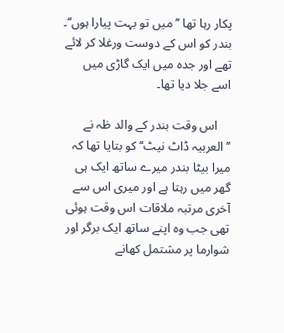پکار رہا تھا ’’ میں تو بہت پیارا ہوں‘‘۔ بندر کو اس کے دوست ورغلا کر لائے تھے اور جدہ میں ایک گاڑی میں اسے جلا دیا تھا۔

    اس وقت بندر کے والد طٰہ نے ’’العربیہ ڈاٹ نیٹ‘‘ کو بتایا تھا کہ میرا بیٹا بندر میرے ساتھ ایک ہی گھر میں رہتا ہے اور میری اس سے آخری مرتبہ ملاقات اس وقت ہوئی تھی جب وہ اپنے ساتھ ایک برگر اور شوارما پر مشتمل کھانے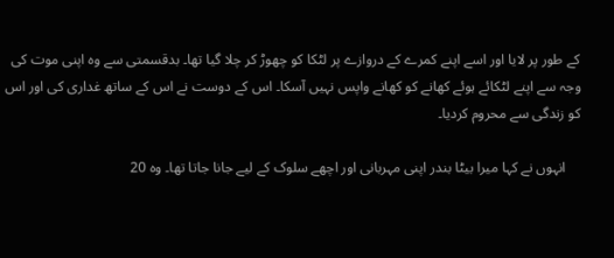کے طور پر لایا اور اسے اپنے کمرے کے دروازے پر لٹکا کو چھوڑ کر چلا گیا تھا۔ بدقسمتی سے وہ اپنی موت کی وجہ سے اپنے لٹکائے ہوئے کھانے کو کھانے واپس نہیں آسکا۔ اس کے دوست نے اس کے ساتھ غداری کی اور اس کو زندگی سے محروم کردیا۔

    انہوں نے کہا میرا بیٹا بندر اپنی مہربانی اور اچھے سلوک کے لیے جانا جاتا تھا۔ وہ 20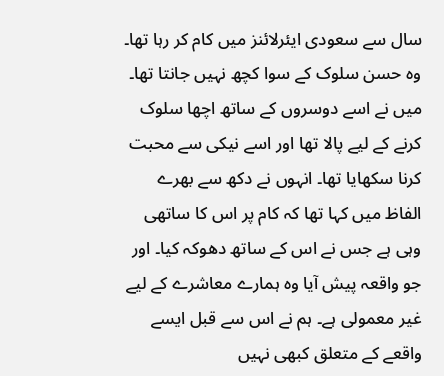سال سے سعودی ایئرلائنز میں کام کر رہا تھا۔ وہ حسن سلوک کے سوا کچھ نہیں جانتا تھا۔ میں نے اسے دوسروں کے ساتھ اچھا سلوک کرنے کے لیے پالا تھا اور اسے نیکی سے محبت کرنا سکھایا تھا۔ انہوں نے دکھ سے بھرے الفاظ میں کہا تھا کہ کام پر اس کا ساتھی وہی ہے جس نے اس کے ساتھ دھوکہ کیا۔ اور جو واقعہ پیش آیا وہ ہمارے معاشرے کے لیے غیر معمولی ہے۔ ہم نے اس سے قبل ایسے واقعے کے متعلق کبھی نہیں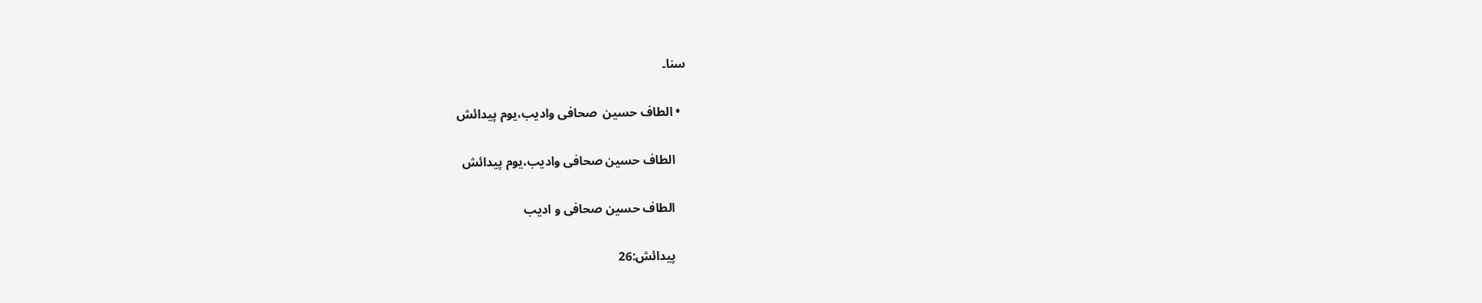سنا۔

  • الطاف حسین  صحافی وادیب،یوم پیدائش

    الطاف حسین صحافی وادیب،یوم پیدائش

    الطاف حسین صحافی و ادیب

    پیدائش:26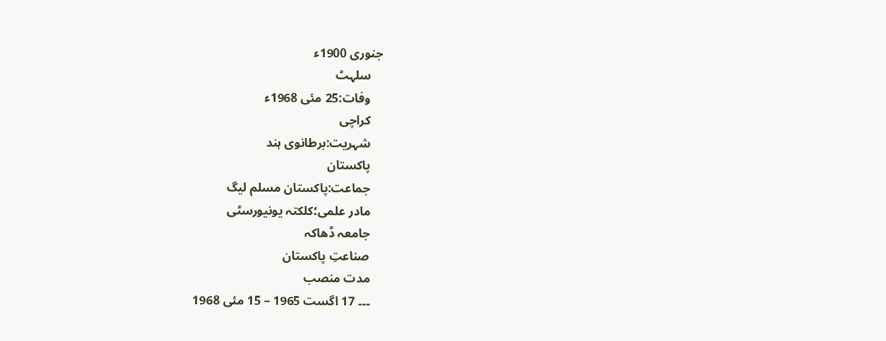جنوری 1900ء
    سلہٹ
    وفات:25 مئی 1968ء
    کراچی
    شہریت:برطانوی ہند
    پاکستان
    جماعت:پاکستان مسلم لیگ
    مادر علمی؛کلکتہ یونیورسٹی
    جامعہ ڈھاکہ
    صناعتِ پاکستان
    مدت منصب
    ۔۔۔ 17 اگست 1965 – 15 مئی 1968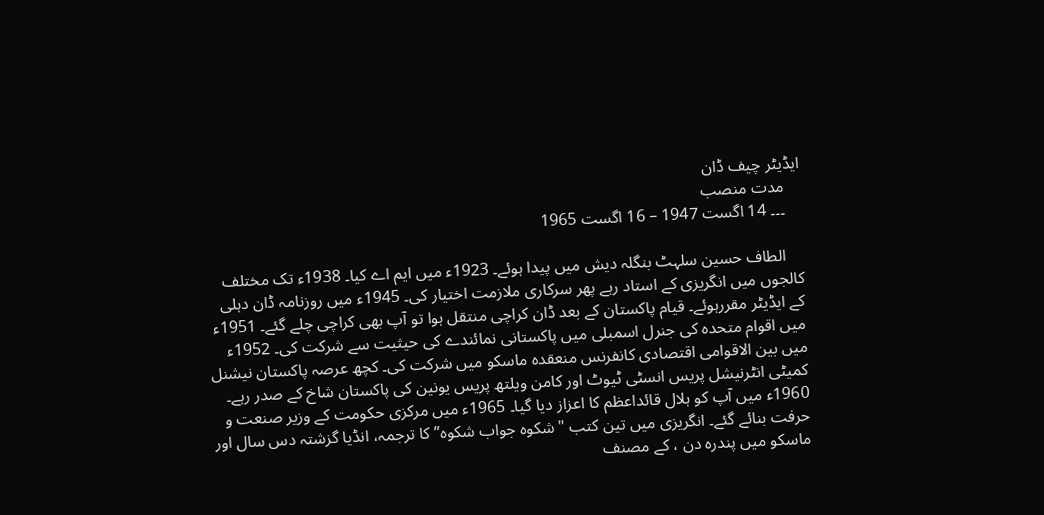ایڈیٹر چیف ڈان
    مدت منصب
    ۔۔۔ 14 اگست 1947 – 16 اگست 1965

    الطاف حسین سلہٹ بنگلہ دیش میں پیدا ہوئے۔ 1923ء میں ایم اے کیا۔ 1938ء تک مختلف کالجوں میں انگریزی کے استاد رہے پھر سرکاری ملازمت اختیار کی۔ 1945ء میں روزنامہ ڈان دہلی کے ایڈیٹر مقررہوئے۔ قیام پاکستان کے بعد ڈان کراچی منتقل ہوا تو آپ بھی کراچی چلے گئے۔ 1951ء میں اقوام متحدہ کی جنرل اسمبلی میں پاکستانی نمائندے کی حیثیت سے شرکت کی۔ 1952ء میں بین الاقوامی اقتصادی کانفرنس منعقدہ ماسکو میں شرکت کی۔ کچھ عرصہ پاکستان نیشنل کمیٹی انٹرنیشل پریس انسٹی ٹیوٹ اور کامن ویلتھ پریس یونین کی پاکستان شاخ کے صدر رہے۔ 1960ء میں آپ کو ہلال قائداعظم کا اعزاز دیا گیا۔ 1965ء میں مرکزی حکومت کے وزیر صنعت و حرفت بنائے گئے۔ انگریزی میں تین کتب "شکوہ جواب شکوہ” کا ترجمہ، انڈیا گزشتہ دس سال اور ماسکو میں پندرہ دن ، کے مصنف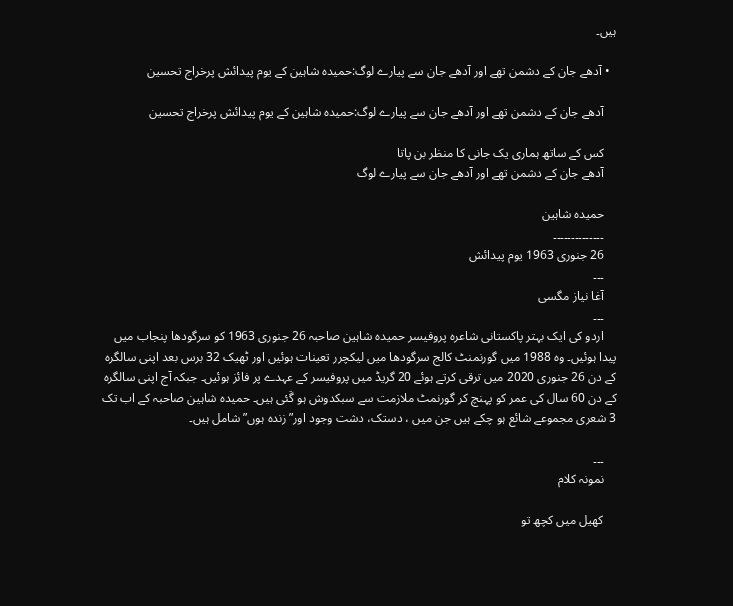ہیں۔

  • آدھے جان کے دشمن تھے اور آدھے جان سے پیارے لوگ:حمیدہ شاہین کے یوم پیدائش پرخراج تحسین

    آدھے جان کے دشمن تھے اور آدھے جان سے پیارے لوگ:حمیدہ شاہین کے یوم پیدائش پرخراج تحسین

    کس کے ساتھ ہماری یک جانی کا منظر بن پاتا
    آدھے جان کے دشمن تھے اور آدھے جان سے پیارے لوگ

    حمیدہ شاہین
    ۔۔۔۔۔۔۔۔۔۔۔۔۔۔
    26 جنوری 1963 یوم پیدائش
    ۔۔۔
    آغا نیاز مگسی
    ۔۔۔
    اردو کی ایک بہتر پاکستانی شاعرہ پروفیسر حمیدہ شاہین صاحبہ 26 جنوری 1963 کو سرگودھا پنجاب میں پیدا ہوئیں۔ وہ 1988 میں گورنمنٹ کالج سرگودھا میں لیکچرر تعینات ہوئیں اور ٹھیک 32 برس بعد اپنی سالگرہ کے دن 26 جنوری 2020 میں ترقی کرتے ہوئے 20 گریڈ میں پروفیسر کے عہدے پر فائز ہوئیں۔ جبکہ آج اپنی سالگرہ کے دن 60 سال کی عمر کو پہنچ کر گورنمٹ ملازمت سے سبکدوش ہو گٙئی ہیں۔ حمیدہ شاہین صاحبہ کے اب تک 3 شعری مجموعے شائع ہو چکے ہیں جن میں ، دستک، دشت وجود اور”زندہ ہوں” شامل ہیں۔

    ۔۔۔
    نمونہ کلام

    کھیل میں کچھ تو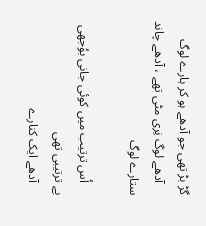گڑ بڑ تھی جو آدھے ہو کر ہارے لوگ
    آدھے لوگ نِری مٹی تھے ، آدھے چاند ستارے لوگ

    اُس ترتیب میں کوئی جانی بوُجھی بے ترتیبی تھی
    آدھے ایک کنارے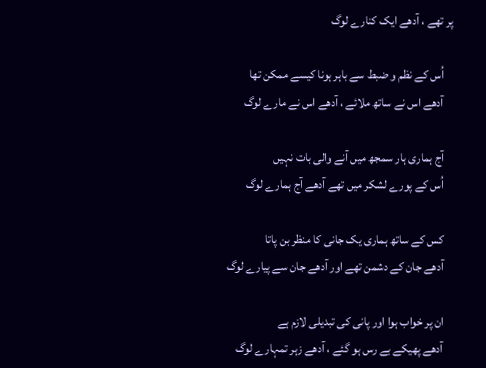پر تھے ، آدھے ایک کنارے لوگ

    اُس کے نظم و ضبط سے باہر ہونا کیسے ممکن تھا
    آدھے اس نے ساتھ ملائے ، آدھے اس نے مارے لوگ

    آج ہماری ہار سمجھ میں آنے والی بات نہیں
    اُس کے پورے لشکر میں تھے آدھے آج ہمارے لوگ

    کس کے ساتھ ہماری یک جانی کا منظر بن پاتا
    آدھے جان کے دشمن تھے اور آدھے جان سے پیارے لوگ

    ان پر خواب ہوا اور پانی کی تبدیلی لازم ہے
    آدھے پھیکے بے رس ہو گئے ، آدھے زہر تمہارے لوگ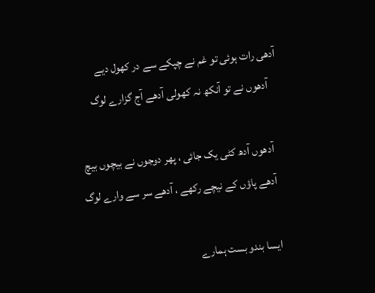آدھی رات ہوئی تو غم نے چپکے سے در کھول دیے
    آدھوں نے تو آنکھ نہ کھولی آدھے آج گزارے لوگ

    آدھوں آدھ کٹی یک جائی ، پھر دوجوں نے بیچوں بیچ
    آدھے پاؤں کے نیچے رکھے ، آدھے سر سے وارے لوگ

    ایسا بندو بست ہمارے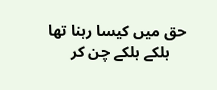حق میں کیسا رہنا تھا
    ہلکے ہلکے چن کر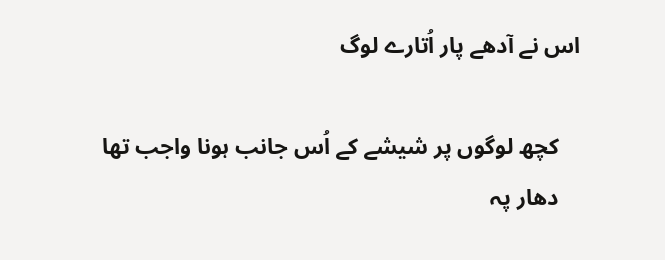اس نے آدھے پار اُتارے لوگ

    کچھ لوگوں پر شیشے کے اُس جانب ہونا واجب تھا
    دھار پہ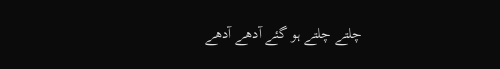چلتے چلتے ہو گئے آدھے آدھے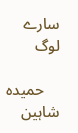سارے لوگ

    حمیدہ شاہین